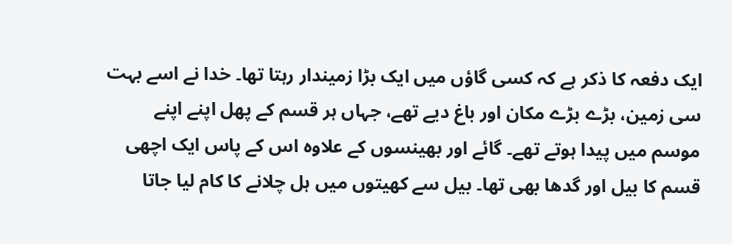ایک دفعہ کا ذکر ہے کہ کسی گاؤں میں ایک بڑا زمیندار رہتا تھا۔ خدا نے اسے بہت سی زمین، بڑے بڑے مکان اور باغ دیے تھے، جہاں ہر قسم کے پھل اپنے اپنے موسم میں پیدا ہوتے تھے۔ گائے اور بھینسوں کے علاوہ اس کے پاس ایک اچھی قسم کا بیل اور گدھا بھی تھا۔ بیل سے کھیتوں میں ہل چلانے کا کام لیا جاتا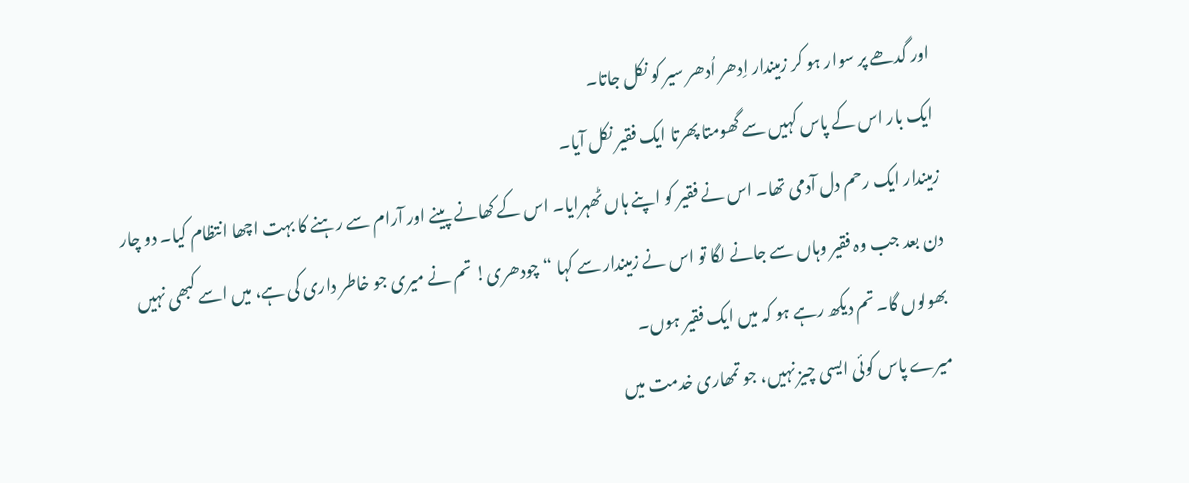اور گدھے پر سوار ہو کر زمیندار اِدھر اُدھر سیر کو نکل جاتا۔
ایک بار اس کے پاس کہیں سے گھومتا پھرتا ایک فقیر نکل آیا۔
زمیندار ایک رحم دل آدمی تھا۔ اس نے فقیر کو اپنے ہاں ٹھہرایا۔ اس کے کھانے پینے اور آرام سے رہنے کا بہت اچھا انتظام کیا۔ دو چار دن بعد جب وہ فقیر وہاں سے جانے لگا تو اس نے زمیندار سے کہا “چودھری! تم نے میری جو خاطر داری کی ہے، میں اسے کبھی نہیں بھولوں گا۔ تم دیکھ رہے ہو کہ میں ایک فقیر ہوں۔
میرے پاس کوئی ایسی چیز نہیں، جو تمھاری خدمت میں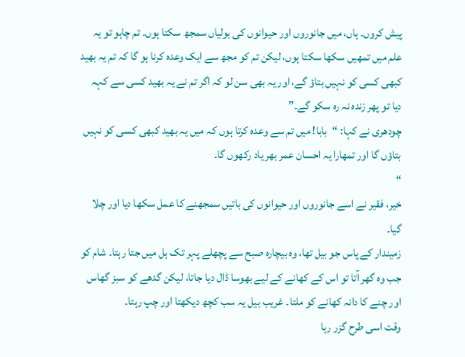پیش کروں۔ ہاں، میں جانوروں اور حیوانوں کی بولیاں سمجھ سکتا ہوں۔ تم چاہو تو یہ علم میں تمھیں سکھا سکتا ہوں، لیکن تم کو مجھ سے ایک وعدہ کرنا ہو گا کہ تم یہ بھید کبھی کسی کو نہیں بتاؤ گے، اور یہ بھی سن لو کہ اگر تم نے یہ بھید کسی سے کہہ دیا تو پھر زندہ نہ رہ سکو گے۔”
چودھری نے کہا: “بابا! میں تم سے وعدہ کرتا ہوں کہ میں یہ بھید کبھی کسی کو نہیں بتاؤں گا اور تمھارا یہ احسان عمر بھر یاد رکھوں گا۔
“
خیر، فقیر نے اسے جانوروں اور حیوانوں کی باتیں سمجھنے کا عمل سکھا دیا اور چلا گیا۔
زمیندار کے پاس جو بیل تھا، وہ بیچارہ صبح سے پچھلے پہر تک ہل میں جتا رہتا۔ شام کو جب وہ گھر آتا تو اس کے کھانے کے لیے بھوسا ڈال دیا جاتا، لیکن گدھے کو سبز گھاس اور چنے کا دانہ کھانے کو ملتا۔ غریب بیل یہ سب کچھ دیکھتا اور چپ رہتا۔
وقت اسی طرح گزر رہا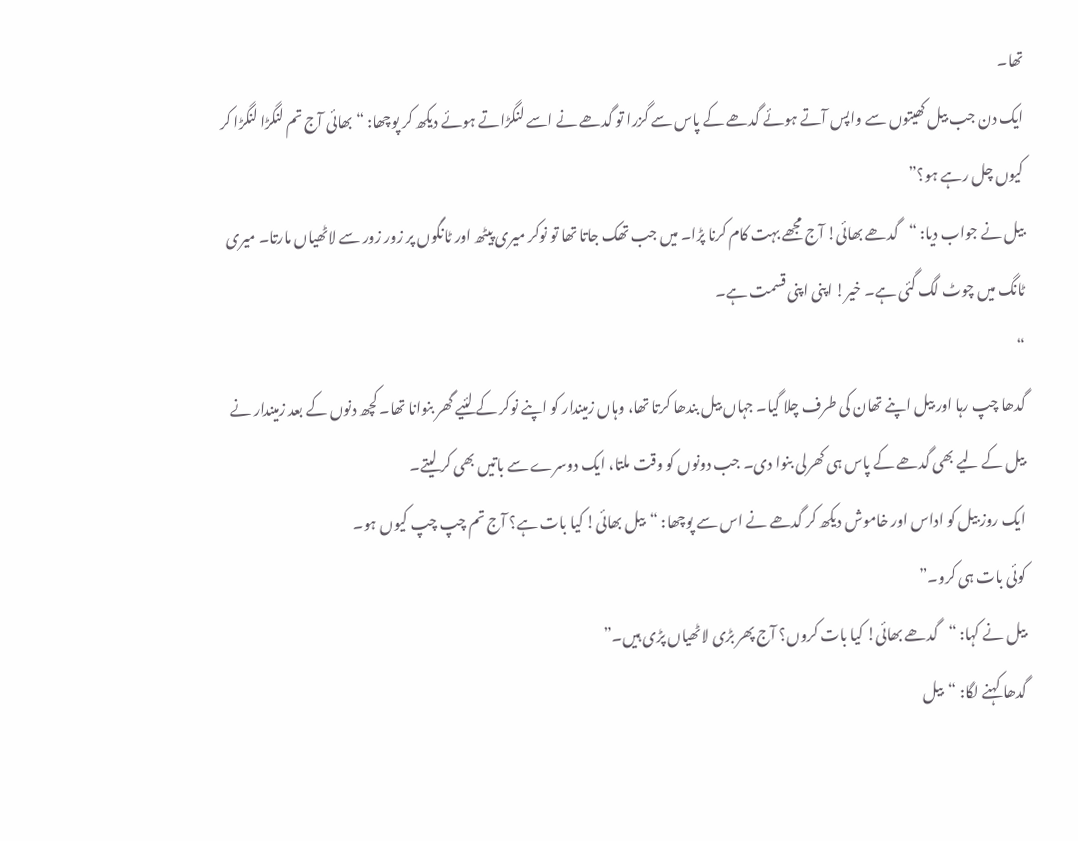تھا۔
ایک دن جب بیل کھیتوں سے واپس آتے ہوئے گدھے کے پاس سے گزرا تو گدھے نے اسے لنگڑاتے ہوئے دیکھ کر پوچھا: “بھائی آج تم لنگڑا لنگڑا کر کیوں چل رہے ہو؟”
بیل نے جواب دیا: “گدھے بھائی! آج مجھے بہت کام کرنا پڑا۔ میں جب تھک جاتا تھا تو نوکر میری پیٹھ اور ٹانگوں پر زور زور سے لاٹھیاں مارتا۔ میری ٹانگ میں چوٹ لگ گئی ہے۔ خیر! اپنی اپنی قسمت ہے۔
“
گدھا چپ رہا اور بیل اپنے تھان کی طرف چلا گیا۔ جہاں بیل بندھا کرتا تھا، وہاں زمیندار کو اپنے نوکر کے لئیے گھر بنوانا تھا۔ کچھ دنوں کے بعد زمیندار نے بیل کے لیے بھی گدھے کے پاس ہی کھرلی بنوا دی۔ جب دونوں کو وقت ملتا، ایک دوسرے سے باتیں بھی کر لیتے۔
ایک روز بیل کو اداس اور خاموش دیکھ کر گدھے نے اس سے پوچھا: “بیل بھائی! کیا بات ہے؟ آج تم چپ چپ کیوں ہو۔
کوئی بات ہی کرو۔”
بیل نے کہا: “گدھے بھائی! کیا بات کروں؟ آج پھر بڑی لاٹھیاں پڑی ہیں۔”
گدھا کہنے لگا: “بیل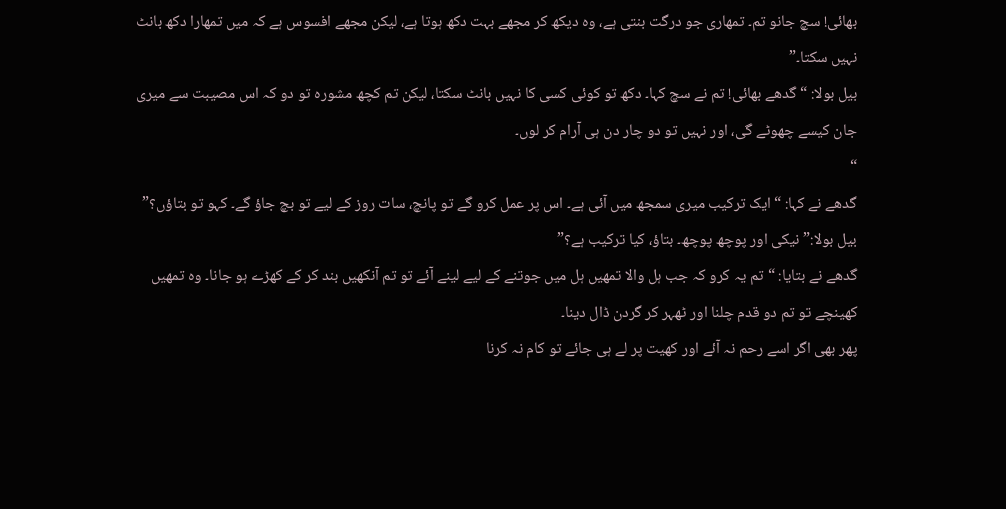بھائی! سچ جانو تم۔ تمھاری جو درگت بنتی ہے، وہ دیکھ کر مجھے بہت دکھ ہوتا ہے، لیکن مجھے افسوس ہے کہ میں تمھارا دکھ بانٹ نہیں سکتا۔”
بیل بولا: “گدھے بھائی! تم نے سچ کہا۔ دکھ تو کوئی کسی کا نہیں بانٹ سکتا، لیکن تم کچھ مشورہ تو دو کہ اس مصیبت سے میری جان کیسے چھوٹے گی، اور نہیں تو دو چار دن ہی آرام کر لوں۔
“
گدھے نے کہا: “ایک ترکیب میری سمجھ میں آئی ہے۔ اس پر عمل کرو گے تو پانچ، سات روز کے لیے تو بچ جاؤ گے۔ کہو تو بتاؤں؟”
بیل بولا:” نیکی اور پوچھ پوچھ۔ بتاؤ، کیا ترکیب ہے؟”
گدھے نے بتایا: “تم یہ کرو کہ جب ہل والا تمھیں ہل میں جوتنے کے لیے لینے آئے تو تم آنکھیں بند کر کے کھڑے ہو جانا۔ وہ تمھیں کھینچے تو تم دو قدم چلنا اور ٹھہر کر گردن ڈال دینا۔
پھر بھی اگر اسے رحم نہ آئے اور کھیت پر لے ہی جائے تو کام نہ کرنا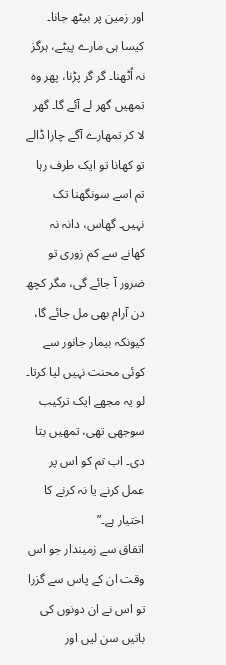اور زمین پر بیٹھ جانا۔ کیسا ہی مارے پیٹے، ہرگز نہ اُٹھنا۔ گر گر پڑنا، پھر وہ تمھیں گھر لے آئے گا۔ گھر لا کر تمھارے آگے چارا ڈالے تو کھانا تو ایک طرف رہا تم اسے سونگھنا تک نہیں۔ گھاس، دانہ نہ کھانے سے کم زوری تو ضرور آ جائے گی، مگر کچھ دن آرام بھی مل جائے گا، کیونکہ بیمار جانور سے کوئی محنت نہیں لیا کرتا۔
لو یہ مجھے ایک ترکیب سوجھی تھی، تمھیں بتا دی۔ اب تم کو اس پر عمل کرنے یا نہ کرنے کا اختیار ہے۔”
اتفاق سے زمیندار جو اس وقت ان کے پاس سے گزرا تو اس نے ان دونوں کی باتیں سن لیں اور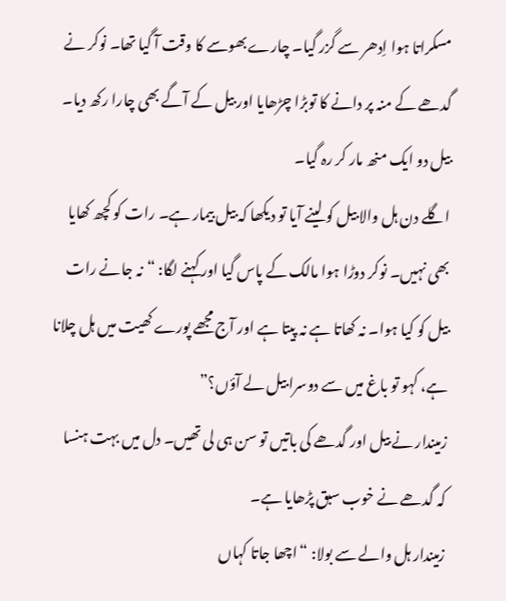مسکراتا ہوا اِدھر سے گزر گیا۔ چارے بھوسے کا وقت آ گیا تھا۔ نوکر نے گدھے کے منہ پر دانے کا توبڑا چڑھایا اور بیل کے آگے بھی چارا رکھ دیا۔ بیل دو ایک منھ مار کر رہ گیا۔
اگلے دن ہل والا بیل کو لینے آیا تو دیکھا کہ بیل بیمار ہے۔ رات کو کچھ کھایا بھی نہیں۔ نوکر دوڑا ہوا مالک کے پاس گیا اور کہنے لگا: “نہ جانے رات بیل کو کیا ہوا۔ نہ کھاتا ہے نہ پیتا ہے اور آج مجھے پورے کھیت میں ہل چلانا ہے، کہو تو باغ میں سے دوسرا بیل لے آؤں؟”
زمیندار نے بیل اور گدھے کی باتیں تو سن ہی لی تھیں۔ دل میں بہت ہنسا کہ گدھے نے خوب سبق پڑھایا ہے۔
زمیندار ہل والے سے بولا: “اچھا جاتا کہاں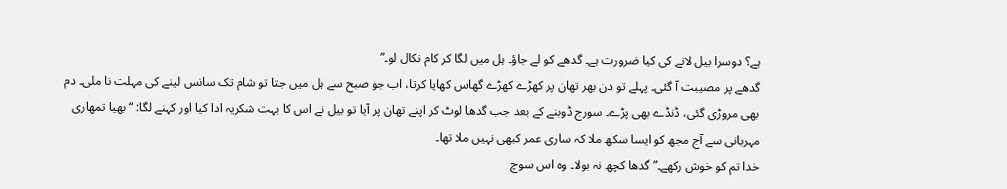ہے؟ دوسرا بیل لانے کی کیا ضرورت ہے۔ گدھے کو لے جاؤ۔ ہل میں لگا کر کام نکال لو۔”
گدھے پر مصیبت آ گئی۔ پہلے تو دن بھر تھان پر کھڑے کھڑے گھاس کھایا کرتا، اب جو صبح سے ہل میں جتا تو شام تک سانس لینے کی مہلت نا ملی۔ دم بھی مروڑی گئی، ڈنڈے بھی پڑے۔ سورج ڈوبنے کے بعد جب گدھا لوٹ کر اپنے تھان پر آیا تو بیل نے اس کا بہت شکریہ ادا کیا اور کہنے لگا: “بھیا تمھاری مہربانی سے آج مجھ کو ایسا سکھ ملا کہ ساری عمر کبھی نہیں ملا تھا۔
خدا تم کو خوش رکھے۔” گدھا کچھ نہ بولا۔ وہ اس سوچ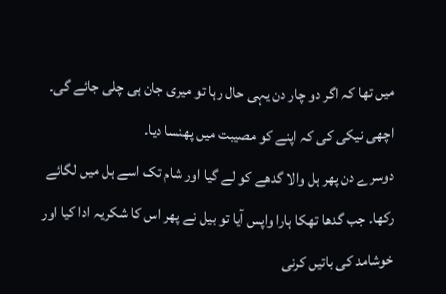میں تھا کہ اگر دو چار دن یہی حال رہا تو میری جان ہی چلی جائے گی۔ اچھی نیکی کی کہ اپنے کو مصیبت میں پھنسا دیا۔
دوسرے دن پھر ہل والا گدھے کو لے گیا اور شام تک اسے ہل میں لگائے رکھا۔ جب گدھا تھکا ہارا واپس آیا تو بیل نے پھر اس کا شکریہ ادا کیا اور خوشامد کی باتیں کرنی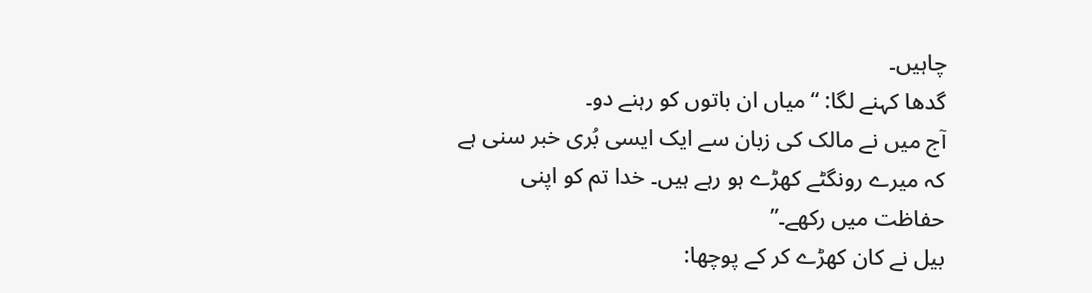چاہیں۔
گدھا کہنے لگا: “میاں ان باتوں کو رہنے دو۔
آج میں نے مالک کی زبان سے ایک ایسی بُری خبر سنی ہے کہ میرے رونگٹے کھڑے ہو رہے ہیں۔ خدا تم کو اپنی حفاظت میں رکھے۔”
بیل نے کان کھڑے کر کے پوچھا: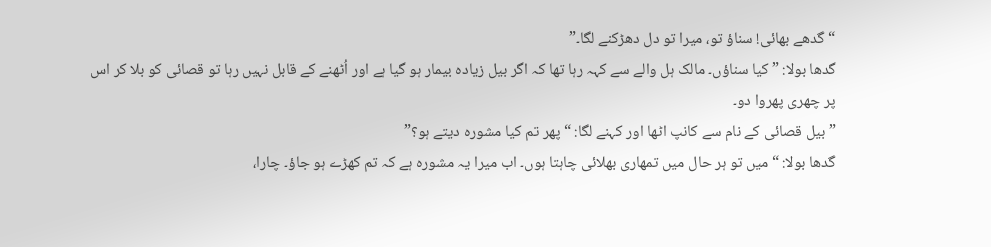“گدھے بھائی! سناؤ تو، میرا تو دل دھڑکنے لگا۔”
گدھا بولا: ” کیا سناؤں۔ مالک ہل والے سے کہہ رہا تھا کہ اگر بیل زیادہ بیمار ہو گیا ہے اور اُٹھنے کے قابل نہیں رہا تو قصائی کو بلا کر اس پر چھری پھروا دو۔
” بیل قصائی کے نام سے کانپ اٹھا اور کہنے لگا: “پھر تم کیا مشورہ دیتے ہو؟”
گدھا بولا: “میں تو ہر حال میں تمھاری بھلائی چاہتا ہوں۔ اب میرا یہ مشورہ ہے کہ تم کھڑے ہو جاؤ۔ چارا،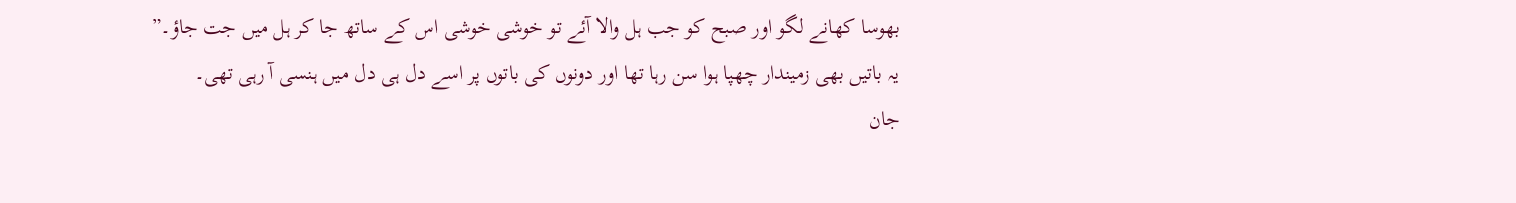بھوسا کھانے لگو اور صبح کو جب ہل والا آئے تو خوشی خوشی اس کے ساتھ جا کر ہل میں جت جاؤ۔”
یہ باتیں بھی زمیندار چھپا ہوا سن رہا تھا اور دونوں کی باتوں پر اسے دل ہی دل میں ہنسی آ رہی تھی۔
جان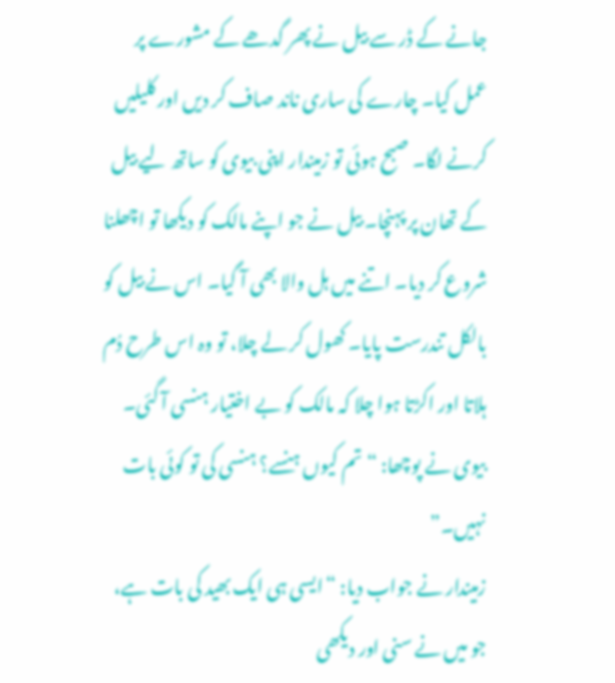جانے کے ڈر سے بیل نے پھر گدھے کے مشورے پر عمل کیا۔ چارے کی ساری ناند صاف کر دیں اور کلیلیں کرنے لگا۔ صبح ہوئی تو زمیندار اپنی بیوی کو ساتھ لیے بیل کے تھان پر پہنچا۔ بیل نے جو اپنے مالک کو دیکھا تو اچھلنا شروع کر دیا۔ اتنے میں ہل والا بھی آ گیا۔ اس نے بیل کو بالکل تندرست پایا۔ کھول کر لے چلا، تو وہ اس طرح دُم ہلاتا اور اکڑتا ہوا چلا کہ مالک کو بے اختیار ہنسی آ گئی۔
بیوی نے پوچھا: “تم کیوں ہنسے؟ ہنسی کی تو کوئی بات نہیں۔”
زمیندار نے جواب دیا: “ایسی ہی ایک بھید کی بات ہے، جو میں نے سنی اور دیکھی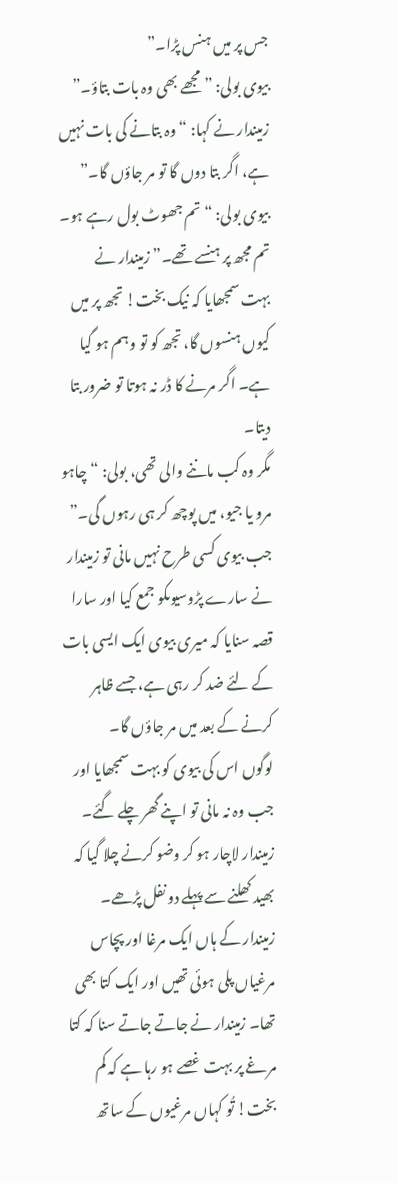جس پر میں ہنس پڑا۔”
بیوی بولی: ” مجھے بھی وہ بات بتاؤ۔”
زمیندار نے کہا: “وہ بتانے کی بات نہیں ہے، اگر بتا دوں گا تو مر جاؤں گا۔”
بیوی بولی: “تم جھوٹ بول رہے ہو۔
تم مجھ پر ہنسے تھے۔” زمیندار نے بہت سمجھایا کہ نیک بخت! تجھ پر میں کیوں ہنسوں گا، تجھ کو تو وہم ہو گیا ہے۔ اگر مرنے کا ڈر نہ ہوتا تو ضرور بتا دیتا۔
مگر وہ کب ماننے والی تھی، بولی: “چاہو مرو یا جیو، میں پوچھ کر ہی رہوں گی۔”
جب بیوی کسی طرح نہیں مانی تو زمیندار نے سارے پڑوسیوںکو جمع کیا اور سارا قصہ سنایا کہ میری بیوی ایک ایسی بات کے لئے ضد کر رہی ہے، جسے ظاہر کرنے کے بعد میں مر جاؤں گا۔
لوگوں اس کی بیوی کو بہت سمجھایا اور جب وہ نہ مانی تو اپنے گھر چلے گئے۔ زمیندار لاچار ہو کر وضو کرنے چلا گیا کہ بھید کھلنے سے پہلے دو نفل پڑھے۔
زمیندار کے ہاں ایک مرغا اور پچاس مرغیاں پلی ہوئی تھیں اور ایک کتا بھی تھا۔ زمیندار نے جاتے جاتے سنا کہ کتا مرغے پر بہت غصے ہو رہا ہے کہ کم بخت! تُو کہاں مرغیوں کے ساتھ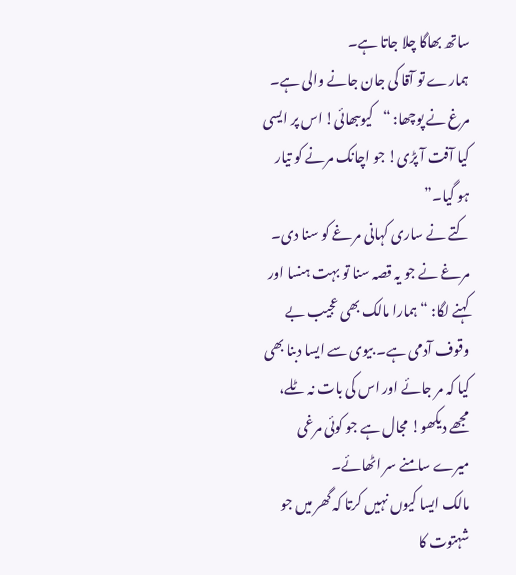ساتھ بھاگا چلا جاتا ہے۔
ہمارے تو آقا کی جان جانے والی ہے۔
مرغ نے پوچھا: “کیوںبھائی! اس پر ایسی کیا آفت آ پڑی! جو اچانک مرنے کو تیار ہو گیا۔”
کتے نے ساری کہانی مرغے کو سنا دی۔
مرغے نے جو یہ قصہ سنا تو بہت ہنسا اور کہنے لگا: “ہمارا مالک بھی عجیب بے وقوف آدمی ہے۔ بیوی سے ایسا دبنا بھی کیا کہ مر جائے اور اس کی بات نہ ٹلے، مجھے دیکھو! مجال ہے جو کوئی مرغی میرے سامنے سر اٹھائے۔
مالک ایسا کیوں نہیں کرتا کہ گھر میں جو شہتوت کا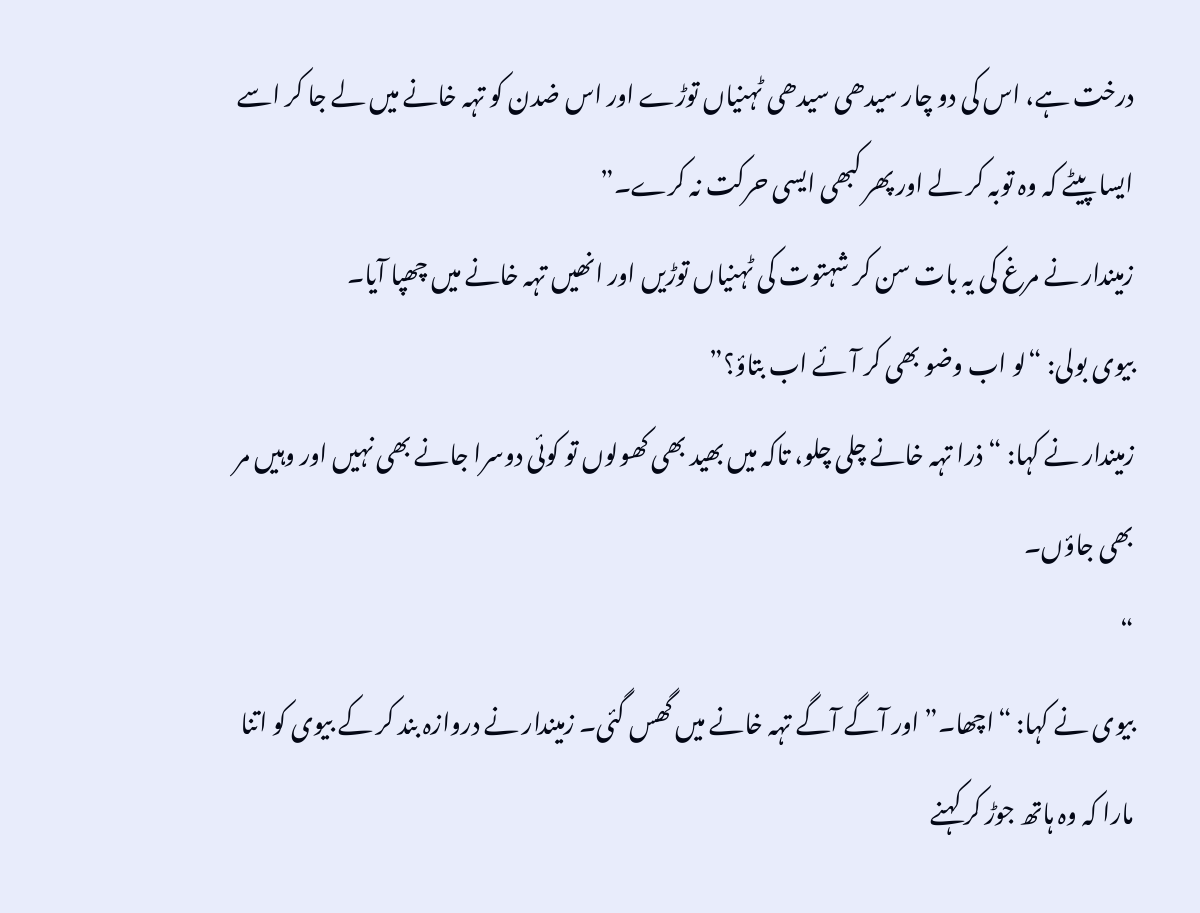درخت ہے، اس کی دو چار سیدھی سیدھی ٹہنیاں توڑے اور اس ضدن کو تہہ خانے میں لے جا کر اسے ایسا پیٹے کہ وہ توبہ کر لے اور پھر کبھی ایسی حرکت نہ کرے۔”
زمیندار نے مرغ کی یہ بات سن کر شہتوت کی ٹہنیاں توڑیں اور انھیں تہہ خانے میں چھپا آیا۔
بیوی بولی: “لو اب وضو بھی کر آئے اب بتاؤ؟”
زمیندار نے کہا: “ذرا تہہ خانے چلی چلو، تاکہ میں بھید بھی کھولوں تو کوئی دوسرا جانے بھی نہیں اور وہیں مر بھی جاؤں۔
“
بیوی نے کہا: “اچھا۔” اور آگے آگے تہہ خانے میں گھس گئی۔ زمیندار نے دروازہ بند کر کے بیوی کو اتنا مارا کہ وہ ہاتھ جوڑ کر کہنے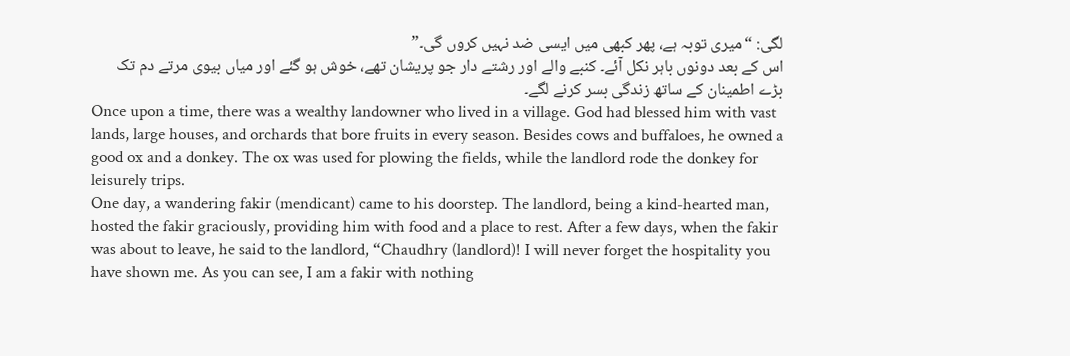لگی: “میری توبہ ہے، پھر کبھی میں ایسی ضد نہیں کروں گی۔”
اس کے بعد دونوں باہر نکل آئے۔ کنبے والے اور رشتے دار جو پریشان تھے، خوش ہو گئے اور میاں بیوی مرتے دم تک بڑے اطمینان کے ساتھ زندگی بسر کرنے لگے۔
Once upon a time, there was a wealthy landowner who lived in a village. God had blessed him with vast lands, large houses, and orchards that bore fruits in every season. Besides cows and buffaloes, he owned a good ox and a donkey. The ox was used for plowing the fields, while the landlord rode the donkey for leisurely trips.
One day, a wandering fakir (mendicant) came to his doorstep. The landlord, being a kind-hearted man, hosted the fakir graciously, providing him with food and a place to rest. After a few days, when the fakir was about to leave, he said to the landlord, “Chaudhry (landlord)! I will never forget the hospitality you have shown me. As you can see, I am a fakir with nothing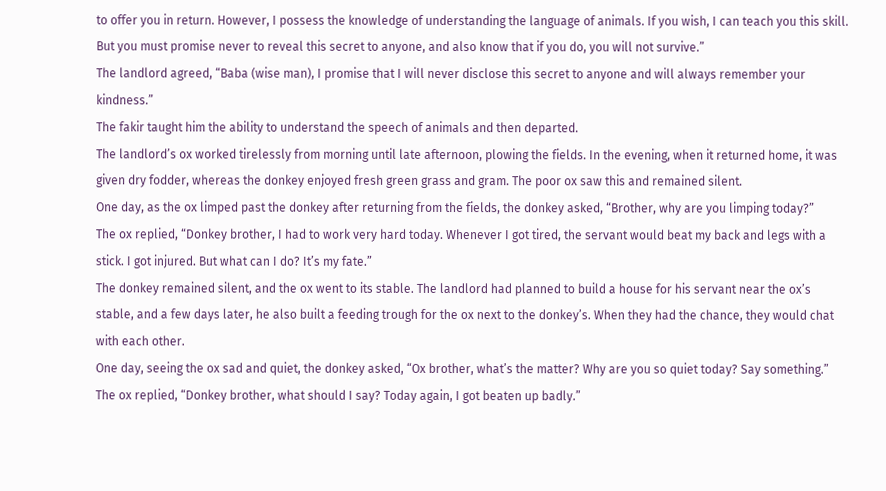to offer you in return. However, I possess the knowledge of understanding the language of animals. If you wish, I can teach you this skill. But you must promise never to reveal this secret to anyone, and also know that if you do, you will not survive.”
The landlord agreed, “Baba (wise man), I promise that I will never disclose this secret to anyone and will always remember your kindness.”
The fakir taught him the ability to understand the speech of animals and then departed.
The landlord’s ox worked tirelessly from morning until late afternoon, plowing the fields. In the evening, when it returned home, it was given dry fodder, whereas the donkey enjoyed fresh green grass and gram. The poor ox saw this and remained silent.
One day, as the ox limped past the donkey after returning from the fields, the donkey asked, “Brother, why are you limping today?”
The ox replied, “Donkey brother, I had to work very hard today. Whenever I got tired, the servant would beat my back and legs with a stick. I got injured. But what can I do? It’s my fate.”
The donkey remained silent, and the ox went to its stable. The landlord had planned to build a house for his servant near the ox’s stable, and a few days later, he also built a feeding trough for the ox next to the donkey’s. When they had the chance, they would chat with each other.
One day, seeing the ox sad and quiet, the donkey asked, “Ox brother, what’s the matter? Why are you so quiet today? Say something.”
The ox replied, “Donkey brother, what should I say? Today again, I got beaten up badly.”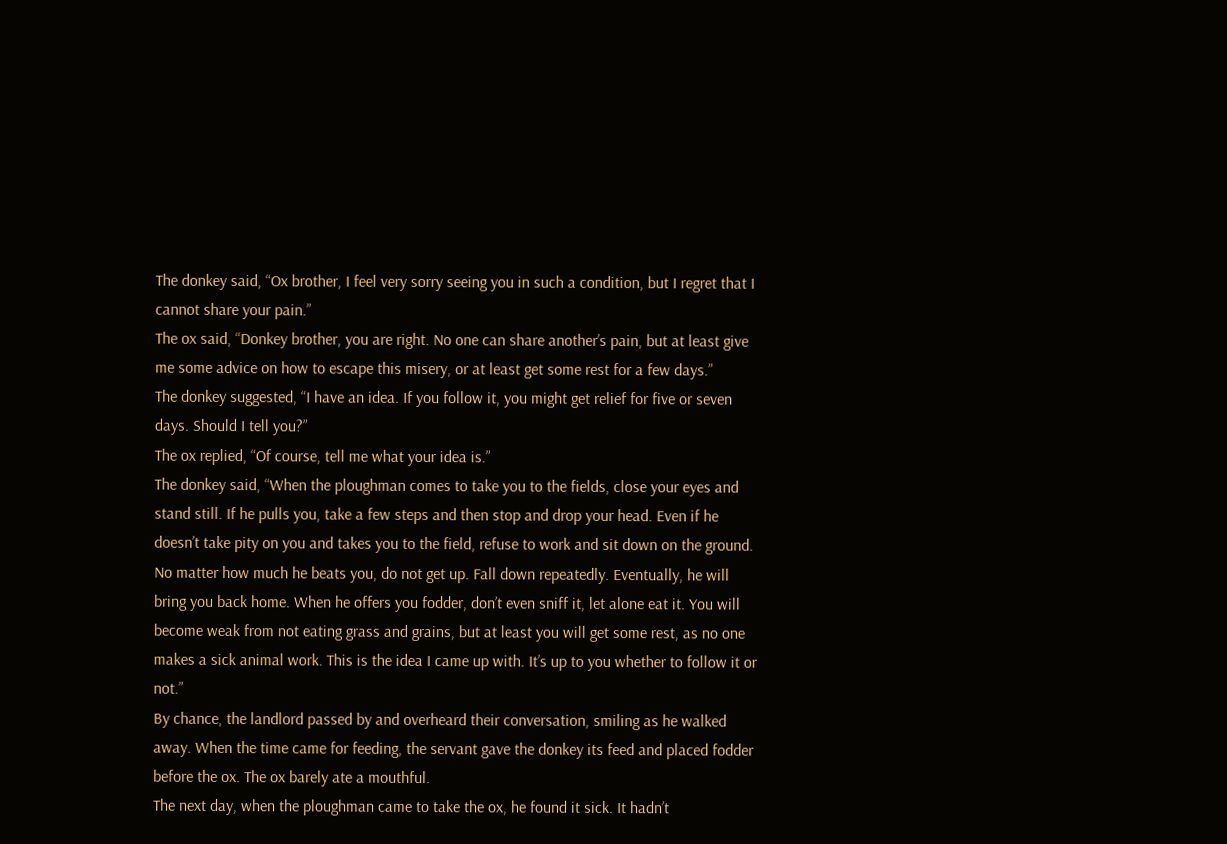The donkey said, “Ox brother, I feel very sorry seeing you in such a condition, but I regret that I cannot share your pain.”
The ox said, “Donkey brother, you are right. No one can share another’s pain, but at least give me some advice on how to escape this misery, or at least get some rest for a few days.”
The donkey suggested, “I have an idea. If you follow it, you might get relief for five or seven days. Should I tell you?”
The ox replied, “Of course, tell me what your idea is.”
The donkey said, “When the ploughman comes to take you to the fields, close your eyes and stand still. If he pulls you, take a few steps and then stop and drop your head. Even if he doesn’t take pity on you and takes you to the field, refuse to work and sit down on the ground. No matter how much he beats you, do not get up. Fall down repeatedly. Eventually, he will bring you back home. When he offers you fodder, don’t even sniff it, let alone eat it. You will become weak from not eating grass and grains, but at least you will get some rest, as no one makes a sick animal work. This is the idea I came up with. It’s up to you whether to follow it or not.”
By chance, the landlord passed by and overheard their conversation, smiling as he walked away. When the time came for feeding, the servant gave the donkey its feed and placed fodder before the ox. The ox barely ate a mouthful.
The next day, when the ploughman came to take the ox, he found it sick. It hadn’t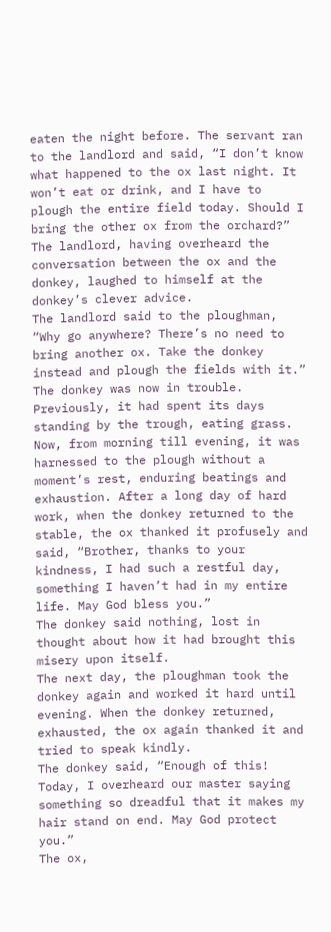eaten the night before. The servant ran to the landlord and said, “I don’t know what happened to the ox last night. It won’t eat or drink, and I have to plough the entire field today. Should I bring the other ox from the orchard?”
The landlord, having overheard the conversation between the ox and the donkey, laughed to himself at the donkey’s clever advice.
The landlord said to the ploughman, “Why go anywhere? There’s no need to bring another ox. Take the donkey instead and plough the fields with it.”
The donkey was now in trouble. Previously, it had spent its days standing by the trough, eating grass. Now, from morning till evening, it was harnessed to the plough without a moment’s rest, enduring beatings and exhaustion. After a long day of hard work, when the donkey returned to the stable, the ox thanked it profusely and said, “Brother, thanks to your kindness, I had such a restful day, something I haven’t had in my entire life. May God bless you.”
The donkey said nothing, lost in thought about how it had brought this misery upon itself.
The next day, the ploughman took the donkey again and worked it hard until evening. When the donkey returned, exhausted, the ox again thanked it and tried to speak kindly.
The donkey said, “Enough of this! Today, I overheard our master saying something so dreadful that it makes my hair stand on end. May God protect you.”
The ox,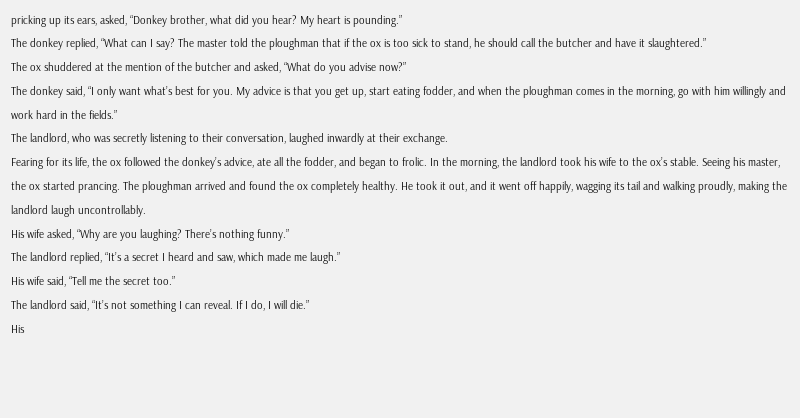pricking up its ears, asked, “Donkey brother, what did you hear? My heart is pounding.”
The donkey replied, “What can I say? The master told the ploughman that if the ox is too sick to stand, he should call the butcher and have it slaughtered.”
The ox shuddered at the mention of the butcher and asked, “What do you advise now?”
The donkey said, “I only want what’s best for you. My advice is that you get up, start eating fodder, and when the ploughman comes in the morning, go with him willingly and work hard in the fields.”
The landlord, who was secretly listening to their conversation, laughed inwardly at their exchange.
Fearing for its life, the ox followed the donkey’s advice, ate all the fodder, and began to frolic. In the morning, the landlord took his wife to the ox’s stable. Seeing his master, the ox started prancing. The ploughman arrived and found the ox completely healthy. He took it out, and it went off happily, wagging its tail and walking proudly, making the landlord laugh uncontrollably.
His wife asked, “Why are you laughing? There’s nothing funny.”
The landlord replied, “It’s a secret I heard and saw, which made me laugh.”
His wife said, “Tell me the secret too.”
The landlord said, “It’s not something I can reveal. If I do, I will die.”
His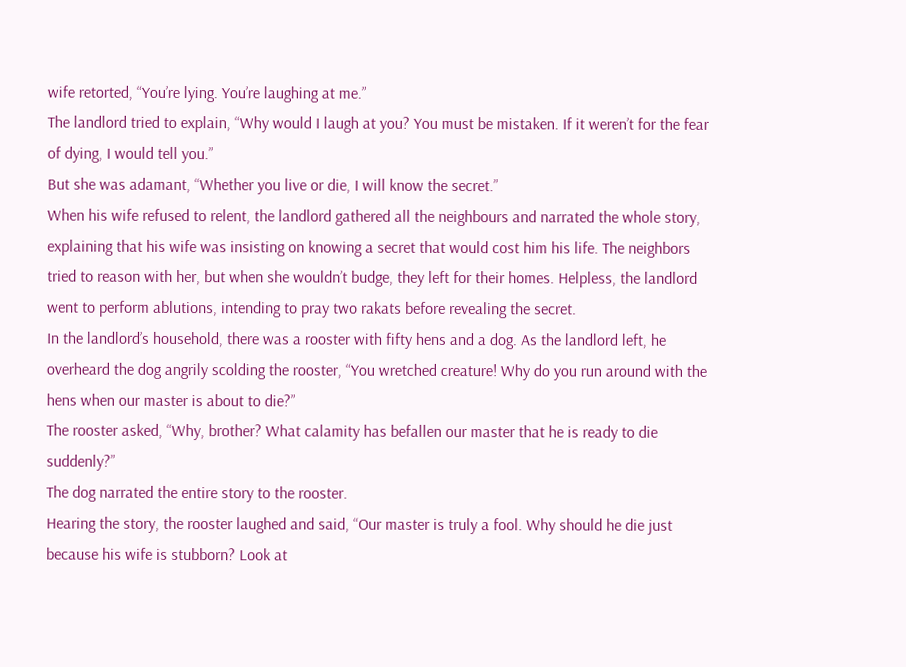wife retorted, “You’re lying. You’re laughing at me.”
The landlord tried to explain, “Why would I laugh at you? You must be mistaken. If it weren’t for the fear of dying, I would tell you.”
But she was adamant, “Whether you live or die, I will know the secret.”
When his wife refused to relent, the landlord gathered all the neighbours and narrated the whole story, explaining that his wife was insisting on knowing a secret that would cost him his life. The neighbors tried to reason with her, but when she wouldn’t budge, they left for their homes. Helpless, the landlord went to perform ablutions, intending to pray two rakats before revealing the secret.
In the landlord’s household, there was a rooster with fifty hens and a dog. As the landlord left, he overheard the dog angrily scolding the rooster, “You wretched creature! Why do you run around with the hens when our master is about to die?”
The rooster asked, “Why, brother? What calamity has befallen our master that he is ready to die suddenly?”
The dog narrated the entire story to the rooster.
Hearing the story, the rooster laughed and said, “Our master is truly a fool. Why should he die just because his wife is stubborn? Look at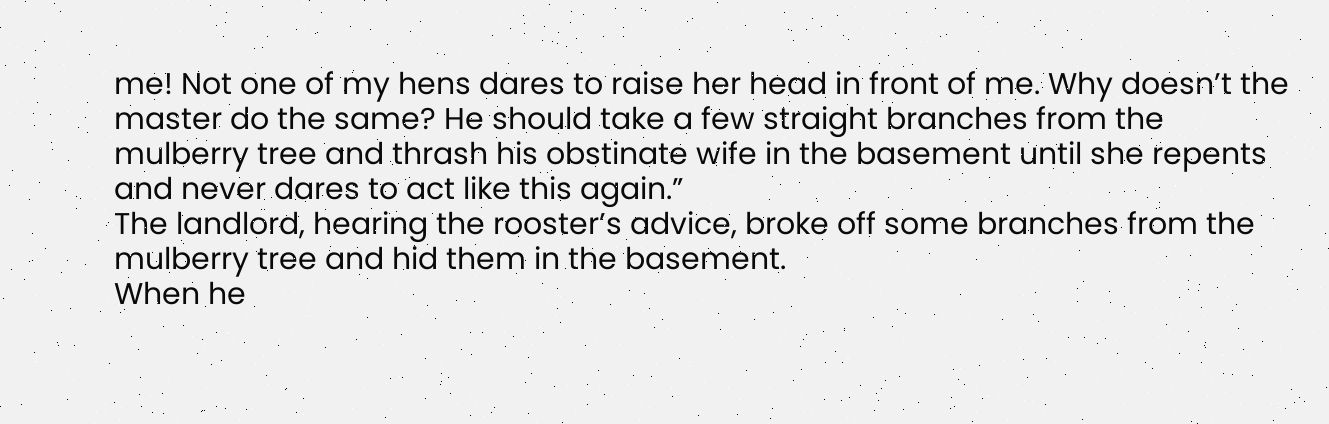me! Not one of my hens dares to raise her head in front of me. Why doesn’t the master do the same? He should take a few straight branches from the mulberry tree and thrash his obstinate wife in the basement until she repents and never dares to act like this again.”
The landlord, hearing the rooster’s advice, broke off some branches from the mulberry tree and hid them in the basement.
When he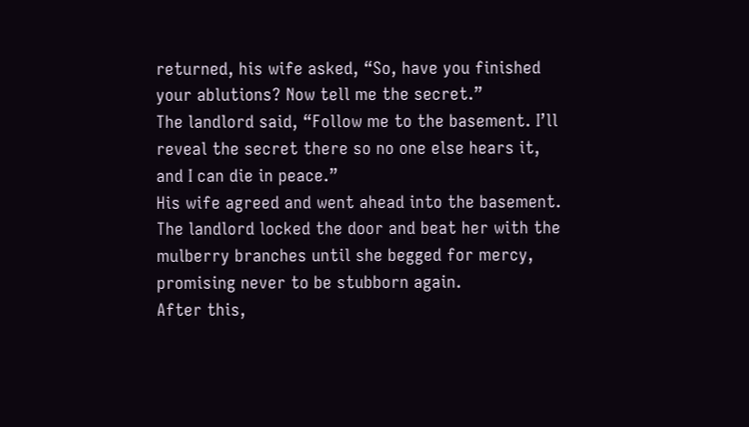returned, his wife asked, “So, have you finished your ablutions? Now tell me the secret.”
The landlord said, “Follow me to the basement. I’ll reveal the secret there so no one else hears it, and I can die in peace.”
His wife agreed and went ahead into the basement. The landlord locked the door and beat her with the mulberry branches until she begged for mercy, promising never to be stubborn again.
After this,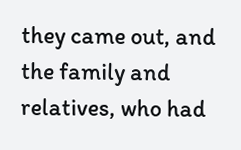they came out, and the family and relatives, who had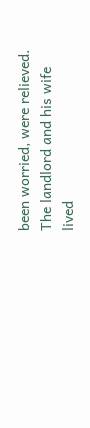been worried, were relieved. The landlord and his wife lived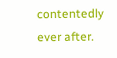contentedly ever after.